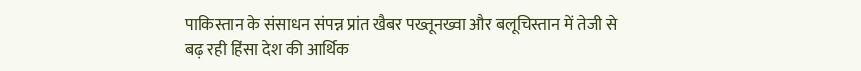पाकिस्तान के संसाधन संपन्न प्रांत खैबर पख्तूनख्वा और बलूचिस्तान में तेजी से बढ़ रही हिंसा देश की आर्थिक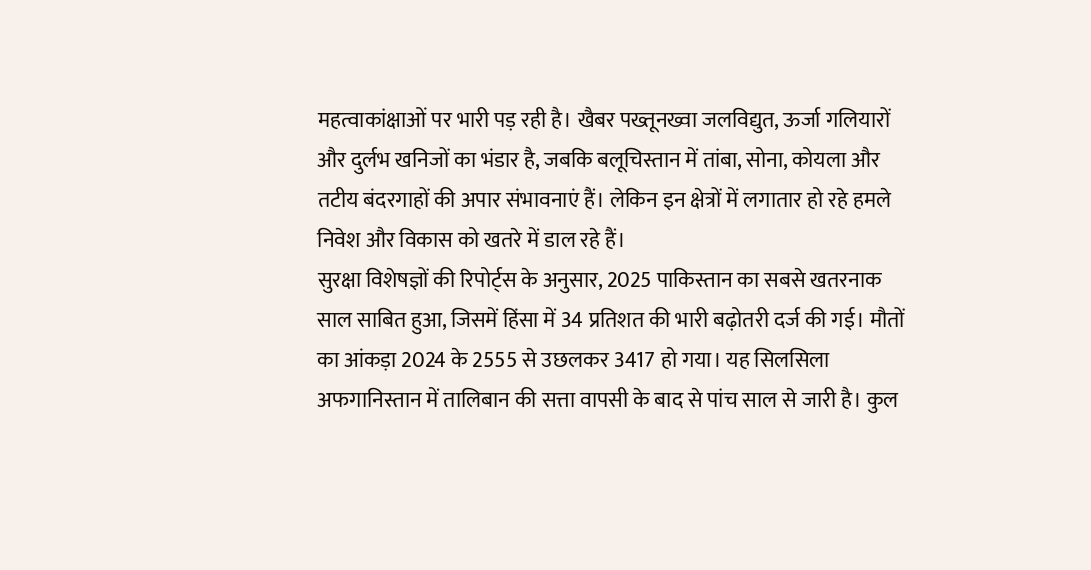महत्वाकांक्षाओं पर भारी पड़ रही है। खैबर पख्तूनख्वा जलविद्युत, ऊर्जा गलियारों और दुर्लभ खनिजों का भंडार है, जबकि बलूचिस्तान में तांबा, सोना, कोयला और तटीय बंदरगाहों की अपार संभावनाएं हैं। लेकिन इन क्षेत्रों में लगातार हो रहे हमले निवेश और विकास को खतरे में डाल रहे हैं।
सुरक्षा विशेषज्ञों की रिपोर्ट्स के अनुसार, 2025 पाकिस्तान का सबसे खतरनाक साल साबित हुआ, जिसमें हिंसा में 34 प्रतिशत की भारी बढ़ोतरी दर्ज की गई। मौतों का आंकड़ा 2024 के 2555 से उछलकर 3417 हो गया। यह सिलसिला अफगानिस्तान में तालिबान की सत्ता वापसी के बाद से पांच साल से जारी है। कुल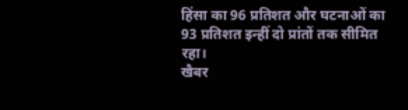हिंसा का 96 प्रतिशत और घटनाओं का 93 प्रतिशत इन्हीं दो प्रांतों तक सीमित रहा।
खैबर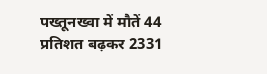पख्तूनख्वा में मौतें 44 प्रतिशत बढ़कर 2331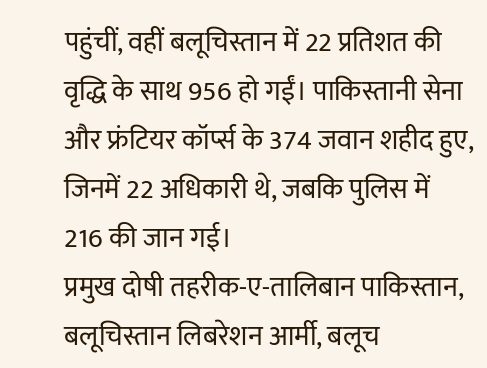पहुंचीं, वहीं बलूचिस्तान में 22 प्रतिशत की वृद्धि के साथ 956 हो गईं। पाकिस्तानी सेना और फ्रंटियर कॉर्प्स के 374 जवान शहीद हुए, जिनमें 22 अधिकारी थे, जबकि पुलिस में 216 की जान गई।
प्रमुख दोषी तहरीक-ए-तालिबान पाकिस्तान, बलूचिस्तान लिबरेशन आर्मी, बलूच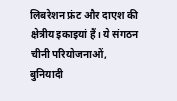लिबरेशन फ्रंट और दाएश की क्षेत्रीय इकाइयां हैं। ये संगठन चीनी परियोजनाओं, बुनियादी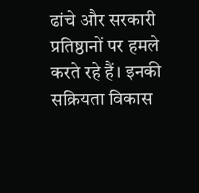ढांचे और सरकारी प्रतिष्ठानों पर हमले करते रहे हैं। इनकी सक्रियता विकास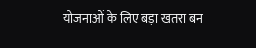योजनाओं के लिए बड़ा खतरा बन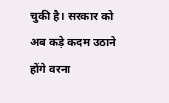चुकी है। सरकार को अब कड़े कदम उठाने होंगे वरना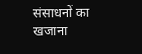संसाधनों का खजाना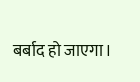बर्बाद हो जाएगा।